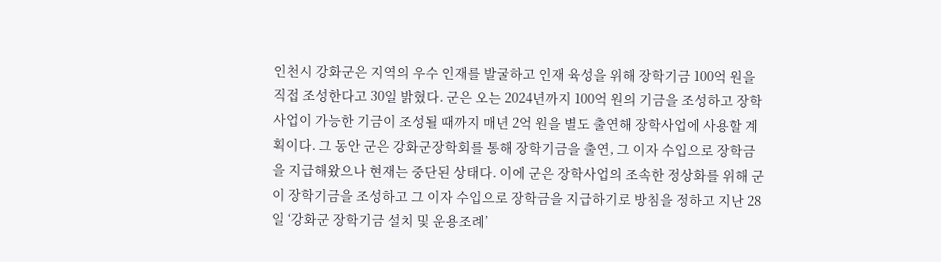인천시 강화군은 지역의 우수 인재를 발굴하고 인재 육성을 위해 장학기금 100억 원을 직접 조성한다고 30일 밝혔다. 군은 오는 2024년까지 100억 원의 기금을 조성하고 장학사업이 가능한 기금이 조성될 때까지 매년 2억 원을 별도 출연해 장학사업에 사용할 계획이다. 그 동안 군은 강화군장학회를 통해 장학기금을 출연, 그 이자 수입으로 장학금을 지급해왔으나 현재는 중단된 상태다. 이에 군은 장학사업의 조속한 정상화를 위해 군이 장학기금을 조성하고 그 이자 수입으로 장학금을 지급하기로 방침을 정하고 지난 28일 ‘강화군 장학기금 설치 및 운용조례’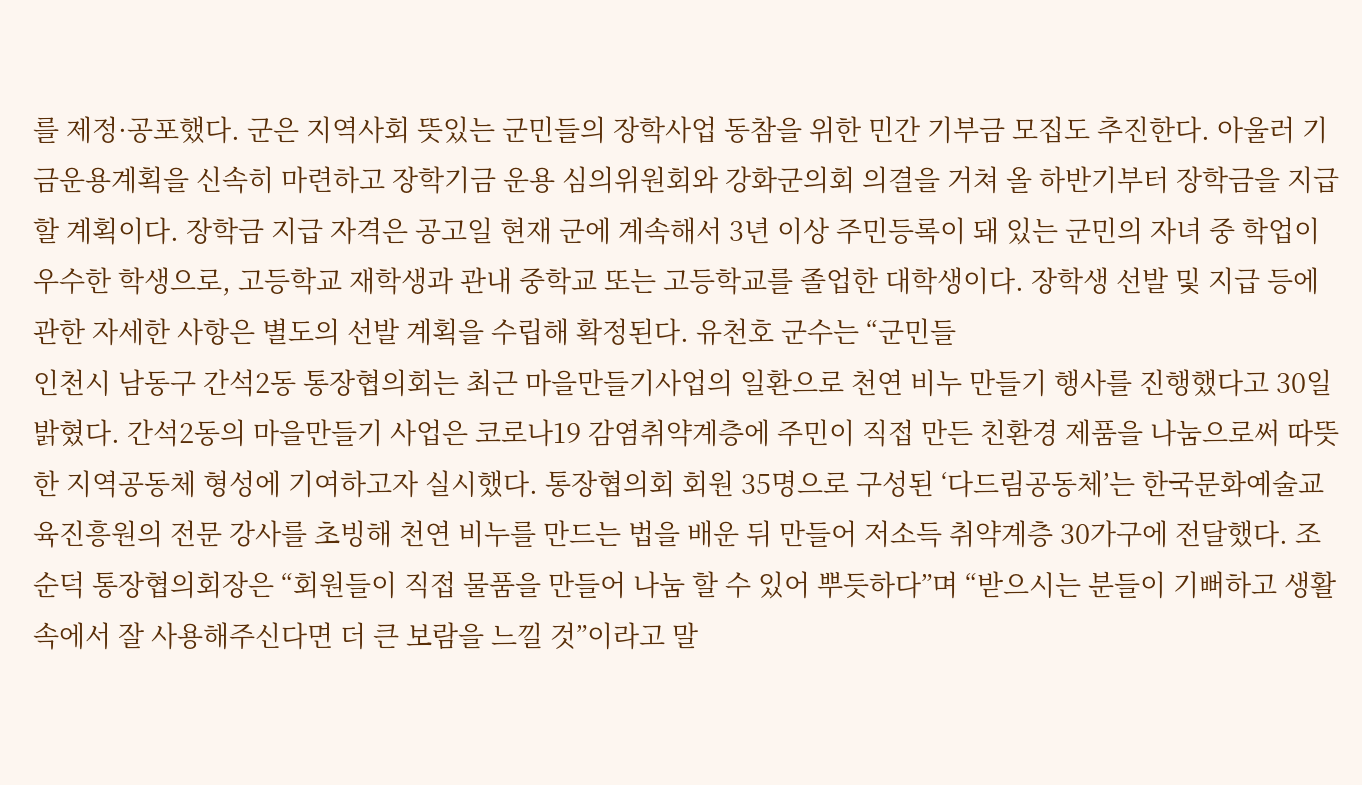를 제정·공포했다. 군은 지역사회 뜻있는 군민들의 장학사업 동참을 위한 민간 기부금 모집도 추진한다. 아울러 기금운용계획을 신속히 마련하고 장학기금 운용 심의위원회와 강화군의회 의결을 거쳐 올 하반기부터 장학금을 지급할 계획이다. 장학금 지급 자격은 공고일 현재 군에 계속해서 3년 이상 주민등록이 돼 있는 군민의 자녀 중 학업이 우수한 학생으로, 고등학교 재학생과 관내 중학교 또는 고등학교를 졸업한 대학생이다. 장학생 선발 및 지급 등에 관한 자세한 사항은 별도의 선발 계획을 수립해 확정된다. 유천호 군수는 “군민들
인천시 남동구 간석2동 통장협의회는 최근 마을만들기사업의 일환으로 천연 비누 만들기 행사를 진행했다고 30일 밝혔다. 간석2동의 마을만들기 사업은 코로나19 감염취약계층에 주민이 직접 만든 친환경 제품을 나눔으로써 따뜻한 지역공동체 형성에 기여하고자 실시했다. 통장협의회 회원 35명으로 구성된 ‘다드림공동체’는 한국문화예술교육진흥원의 전문 강사를 초빙해 천연 비누를 만드는 법을 배운 뒤 만들어 저소득 취약계층 30가구에 전달했다. 조순덕 통장협의회장은 “회원들이 직접 물품을 만들어 나눔 할 수 있어 뿌듯하다”며 “받으시는 분들이 기뻐하고 생활 속에서 잘 사용해주신다면 더 큰 보람을 느낄 것”이라고 말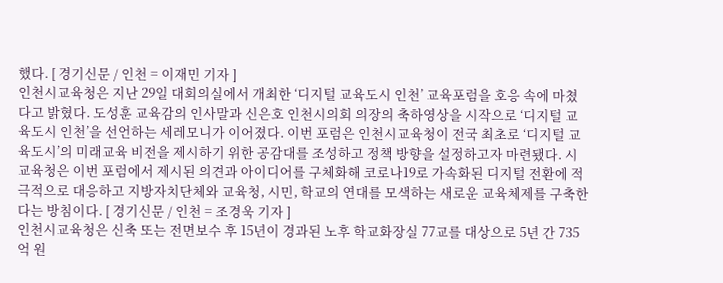했다. [ 경기신문 / 인천 = 이재민 기자 ]
인천시교육청은 지난 29일 대회의실에서 개최한 ‘디지털 교육도시 인천’ 교육포럼을 호응 속에 마쳤다고 밝혔다. 도성훈 교육감의 인사말과 신은호 인천시의회 의장의 축하영상을 시작으로 ‘디지털 교육도시 인천’을 선언하는 세레모니가 이어졌다. 이번 포럼은 인천시교육청이 전국 최초로 ‘디지털 교육도시’의 미래교육 비전을 제시하기 위한 공감대를 조성하고 정책 방향을 설정하고자 마련됐다. 시교육청은 이번 포럼에서 제시된 의견과 아이디어를 구체화해 코로나19로 가속화된 디지털 전환에 적극적으로 대응하고 지방자치단체와 교육청, 시민, 학교의 연대를 모색하는 새로운 교육체제를 구축한다는 방침이다. [ 경기신문 / 인천 = 조경욱 기자 ]
인천시교육청은 신축 또는 전면보수 후 15년이 경과된 노후 학교화장실 77교를 대상으로 5년 간 735억 원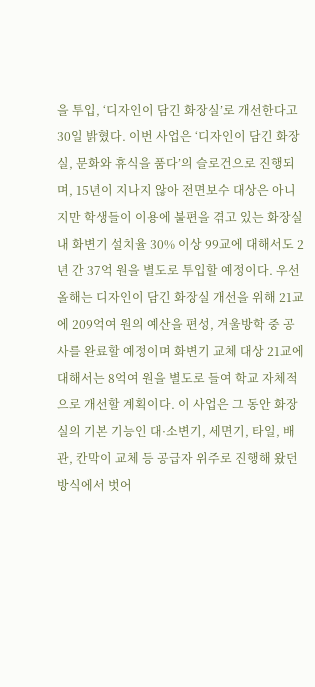을 투입, ‘디자인이 담긴 화장실’로 개선한다고 30일 밝혔다. 이번 사업은 ‘디자인이 담긴 화장실, 문화와 휴식을 품다’의 슬로건으로 진행되며, 15년이 지나지 않아 전면보수 대상은 아니지만 학생들이 이용에 불편을 겪고 있는 화장실 내 화변기 설치율 30% 이상 99교에 대해서도 2년 간 37억 원을 별도로 투입할 예정이다. 우선 올해는 디자인이 담긴 화장실 개선을 위해 21교에 209억여 원의 예산을 편성, 겨울방학 중 공사를 완료할 예정이며 화변기 교체 대상 21교에 대해서는 8억여 원을 별도로 들여 학교 자체적으로 개선할 계획이다. 이 사업은 그 동안 화장실의 기본 기능인 대·소변기, 세면기, 타일, 배관, 칸막이 교체 등 공급자 위주로 진행해 왔던 방식에서 벗어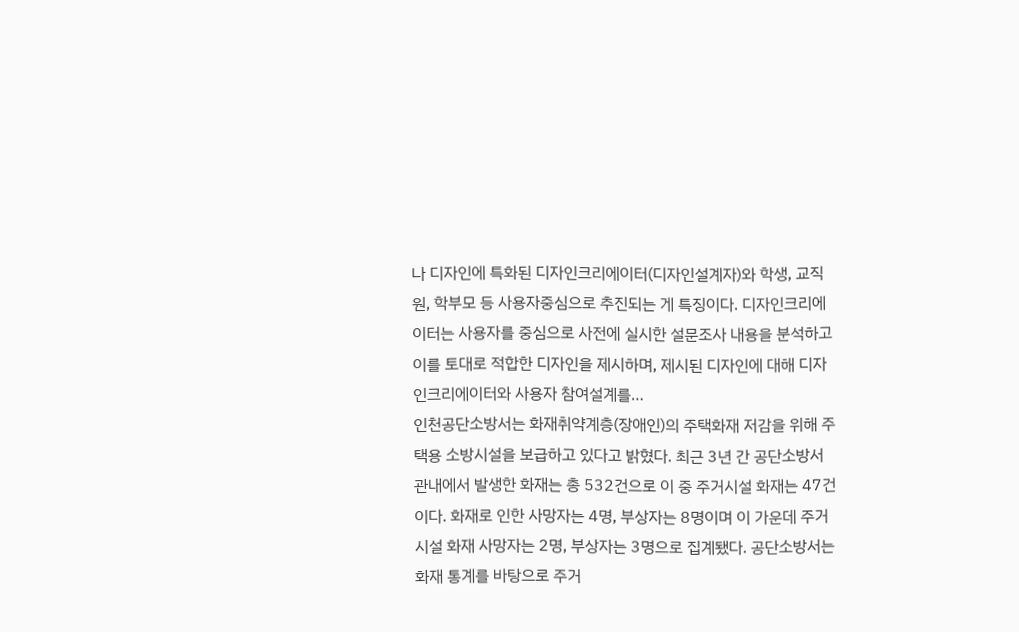나 디자인에 특화된 디자인크리에이터(디자인설계자)와 학생, 교직원, 학부모 등 사용자중심으로 추진되는 게 특징이다. 디자인크리에이터는 사용자를 중심으로 사전에 실시한 설문조사 내용을 분석하고 이를 토대로 적합한 디자인을 제시하며, 제시된 디자인에 대해 디자인크리에이터와 사용자 참여설계를…
인천공단소방서는 화재취약계층(장애인)의 주택화재 저감을 위해 주택용 소방시설을 보급하고 있다고 밝혔다. 최근 3년 간 공단소방서 관내에서 발생한 화재는 총 532건으로 이 중 주거시설 화재는 47건이다. 화재로 인한 사망자는 4명, 부상자는 8명이며 이 가운데 주거시설 화재 사망자는 2명, 부상자는 3명으로 집계됐다. 공단소방서는 화재 통계를 바탕으로 주거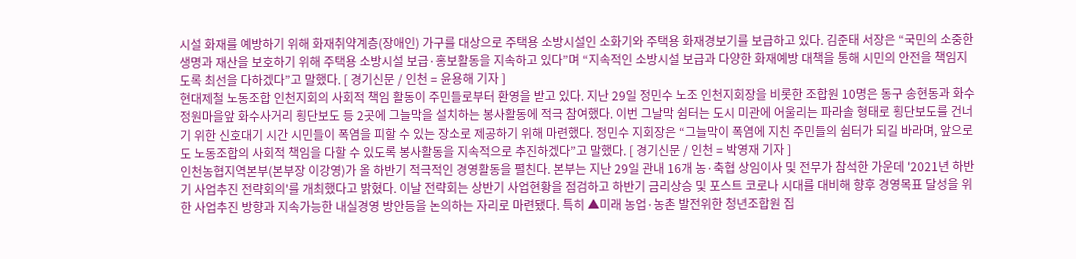시설 화재를 예방하기 위해 화재취약계층(장애인) 가구를 대상으로 주택용 소방시설인 소화기와 주택용 화재경보기를 보급하고 있다. 김준태 서장은 “국민의 소중한 생명과 재산을 보호하기 위해 주택용 소방시설 보급·홍보활동을 지속하고 있다”며 “지속적인 소방시설 보급과 다양한 화재예방 대책을 통해 시민의 안전을 책임지도록 최선을 다하겠다”고 말했다. [ 경기신문 / 인천 = 윤용해 기자 ]
현대제철 노동조합 인천지회의 사회적 책임 활동이 주민들로부터 환영을 받고 있다. 지난 29일 정민수 노조 인천지회장을 비롯한 조합원 10명은 동구 송현동과 화수정원마을앞 화수사거리 횡단보도 등 2곳에 그늘막을 설치하는 봉사활동에 적극 참여했다. 이번 그날막 쉼터는 도시 미관에 어울리는 파라솔 형태로 횡단보도를 건너기 위한 신호대기 시간 시민들이 폭염을 피할 수 있는 장소로 제공하기 위해 마련했다. 정민수 지회장은 “그늘막이 폭염에 지친 주민들의 쉼터가 되길 바라며, 앞으로도 노동조합의 사회적 책임을 다할 수 있도록 봉사활동을 지속적으로 추진하겠다”고 말했다. [ 경기신문 / 인천 = 박영재 기자 ]
인천농협지역본부(본부장 이강영)가 올 하반기 적극적인 경영활동을 펼친다. 본부는 지난 29일 관내 16개 농·축협 상임이사 및 전무가 참석한 가운데 '2021년 하반기 사업추진 전략회의'를 개최했다고 밝혔다. 이날 전략회는 상반기 사업현황을 점검하고 하반기 금리상승 및 포스트 코로나 시대를 대비해 향후 경영목표 달성을 위한 사업추진 방향과 지속가능한 내실경영 방안등을 논의하는 자리로 마련됐다. 특히 ▲미래 농업·농촌 발전위한 청년조합원 집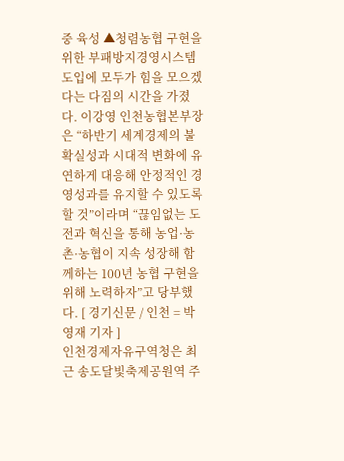중 육성 ▲청렴농협 구현을 위한 부패방지경영시스템 도입에 모두가 힘을 모으겠다는 다짐의 시간을 가졌다. 이강영 인천농협본부장은 “하반기 세계경제의 불확실성과 시대적 변화에 유연하게 대응해 안정적인 경영성과를 유지할 수 있도록 할 것”이라며 “끊임없는 도전과 혁신을 통해 농업·농촌·농협이 지속 성장해 함께하는 100년 농협 구현을 위해 노력하자”고 당부했다. [ 경기신문 / 인천 = 박영재 기자 ]
인천경제자유구역청은 최근 송도달빛축제공원역 주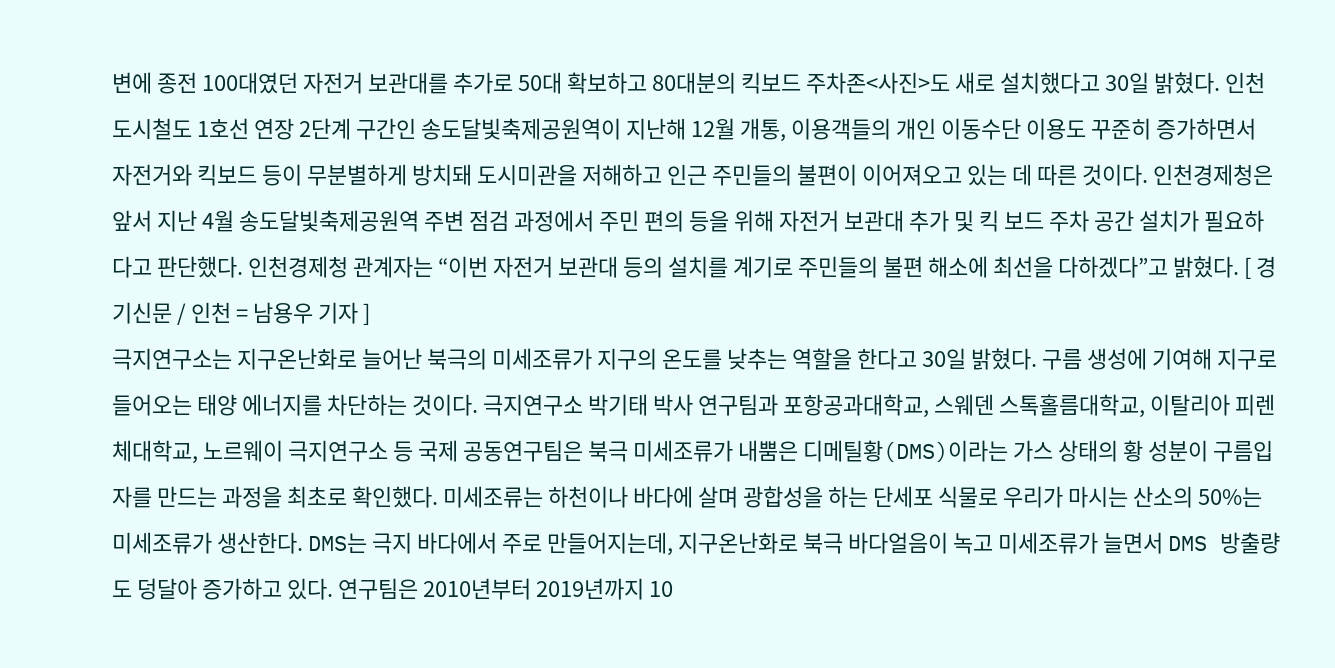변에 종전 100대였던 자전거 보관대를 추가로 50대 확보하고 80대분의 킥보드 주차존<사진>도 새로 설치했다고 30일 밝혔다. 인천 도시철도 1호선 연장 2단계 구간인 송도달빛축제공원역이 지난해 12월 개통, 이용객들의 개인 이동수단 이용도 꾸준히 증가하면서 자전거와 킥보드 등이 무분별하게 방치돼 도시미관을 저해하고 인근 주민들의 불편이 이어져오고 있는 데 따른 것이다. 인천경제청은 앞서 지난 4월 송도달빛축제공원역 주변 점검 과정에서 주민 편의 등을 위해 자전거 보관대 추가 및 킥 보드 주차 공간 설치가 필요하다고 판단했다. 인천경제청 관계자는 “이번 자전거 보관대 등의 설치를 계기로 주민들의 불편 해소에 최선을 다하겠다”고 밝혔다. [ 경기신문 / 인천 = 남용우 기자 ]
극지연구소는 지구온난화로 늘어난 북극의 미세조류가 지구의 온도를 낮추는 역할을 한다고 30일 밝혔다. 구름 생성에 기여해 지구로 들어오는 태양 에너지를 차단하는 것이다. 극지연구소 박기태 박사 연구팀과 포항공과대학교, 스웨덴 스톡홀름대학교, 이탈리아 피렌체대학교, 노르웨이 극지연구소 등 국제 공동연구팀은 북극 미세조류가 내뿜은 디메틸황(DMS)이라는 가스 상태의 황 성분이 구름입자를 만드는 과정을 최초로 확인했다. 미세조류는 하천이나 바다에 살며 광합성을 하는 단세포 식물로 우리가 마시는 산소의 50%는 미세조류가 생산한다. DMS는 극지 바다에서 주로 만들어지는데, 지구온난화로 북극 바다얼음이 녹고 미세조류가 늘면서 DMS 방출량도 덩달아 증가하고 있다. 연구팀은 2010년부터 2019년까지 10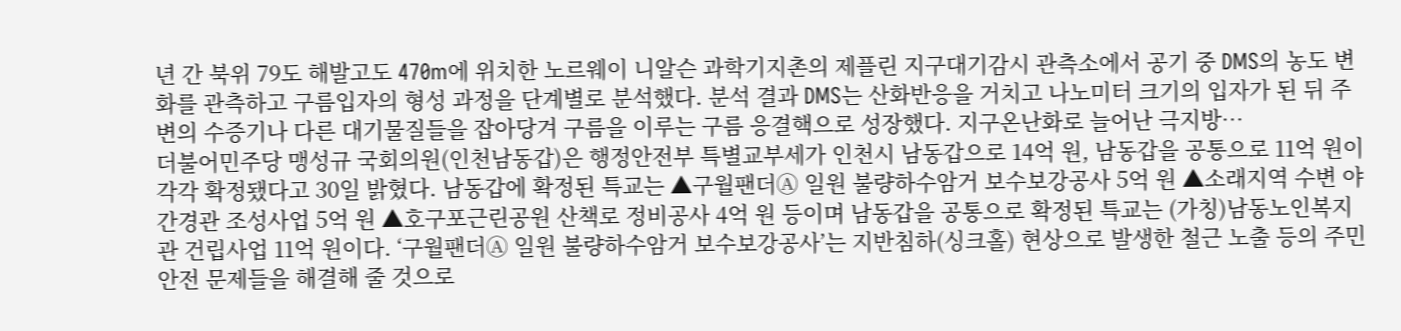년 간 북위 79도 해발고도 470m에 위치한 노르웨이 니알슨 과학기지촌의 제플린 지구대기감시 관측소에서 공기 중 DMS의 농도 변화를 관측하고 구름입자의 형성 과정을 단계별로 분석했다. 분석 결과 DMS는 산화반응을 거치고 나노미터 크기의 입자가 된 뒤 주변의 수증기나 다른 대기물질들을 잡아당겨 구름을 이루는 구름 응결핵으로 성장했다. 지구온난화로 늘어난 극지방…
더불어민주당 맹성규 국회의원(인천남동갑)은 행정안전부 특별교부세가 인천시 남동갑으로 14억 원, 남동갑을 공통으로 11억 원이 각각 확정됐다고 30일 밝혔다. 남동갑에 확정된 특교는 ▲구월팬더Ⓐ 일원 불량하수암거 보수보강공사 5억 원 ▲소래지역 수변 야간경관 조성사업 5억 원 ▲호구포근린공원 산책로 정비공사 4억 원 등이며 남동갑을 공통으로 확정된 특교는 (가칭)남동노인복지관 건립사업 11억 원이다. ‘구월팬더Ⓐ 일원 불량하수암거 보수보강공사’는 지반침하(싱크홀) 현상으로 발생한 철근 노출 등의 주민안전 문제들을 해결해 줄 것으로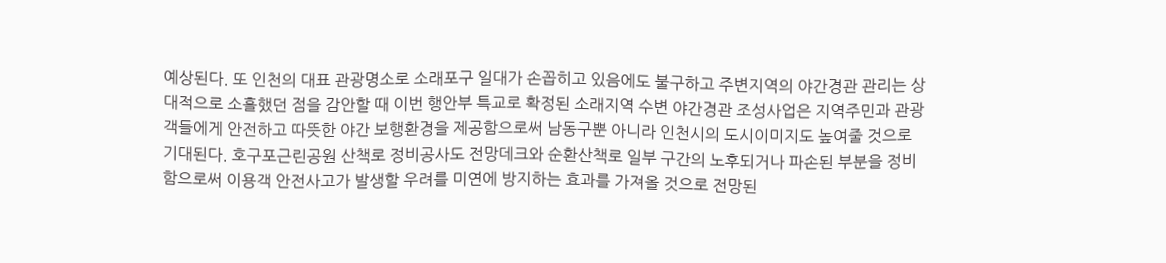예상된다. 또 인천의 대표 관광명소로 소래포구 일대가 손꼽히고 있음에도 불구하고 주변지역의 야간경관 관리는 상대적으로 소홀했던 점을 감안할 때 이번 행안부 특교로 확정된 소래지역 수변 야간경관 조성사업은 지역주민과 관광객들에게 안전하고 따뜻한 야간 보행환경을 제공함으로써 남동구뿐 아니라 인천시의 도시이미지도 높여줄 것으로 기대된다. 호구포근린공원 산책로 정비공사도 전망데크와 순환산책로 일부 구간의 노후되거나 파손된 부분을 정비함으로써 이용객 안전사고가 발생할 우려를 미연에 방지하는 효과를 가져올 것으로 전망된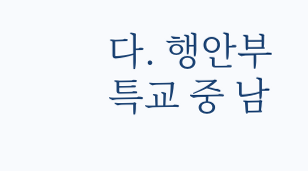다. 행안부 특교 중 남